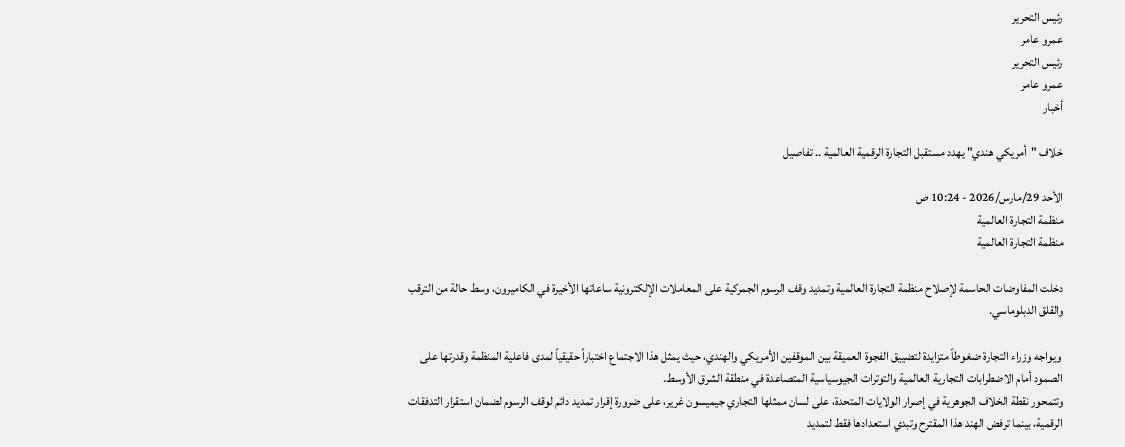رئيس التحرير
عمرو عامر
رئيس التحرير
عمرو عامر
أخبار

خلاف "أمريكي هندي" يهدد مستقبل التجارة الرقمية العالمية .. تفاصيل

الأحد 29/مارس/2026 - 10:24 ص
منظمة التجارة العالمية
منظمة التجارة العالمية

دخلت المفاوضات الحاسمة لإصلاح منظمة التجارة العالمية وتمديد وقف الرسوم الجمركية على المعاملات الإلكترونية ساعاتها الأخيرة في الكاميرون، وسط حالة من الترقب والقلق الدبلوماسي.

 ويواجه وزراء التجارة ضغوطاً متزايدة لتضييق الفجوة العميقة بين الموقفين الأمريكي والهندي، حيث يمثل هذا الاجتماع اختباراً حقيقياً لمدى فاعلية المنظمة وقدرتها على الصمود أمام الاضطرابات التجارية العالمية والتوترات الجيوسياسية المتصاعدة في منطقة الشرق الأوسط.
وتتمحور نقطة الخلاف الجوهرية في إصرار الولايات المتحدة، على لسان ممثلها التجاري جيميسون غرير، على ضرورة إقرار تمديد دائم لوقف الرسوم لضمان استقرار التدفقات الرقمية، بينما ترفض الهند هذا المقترح وتبدي استعدادها فقط لتمديد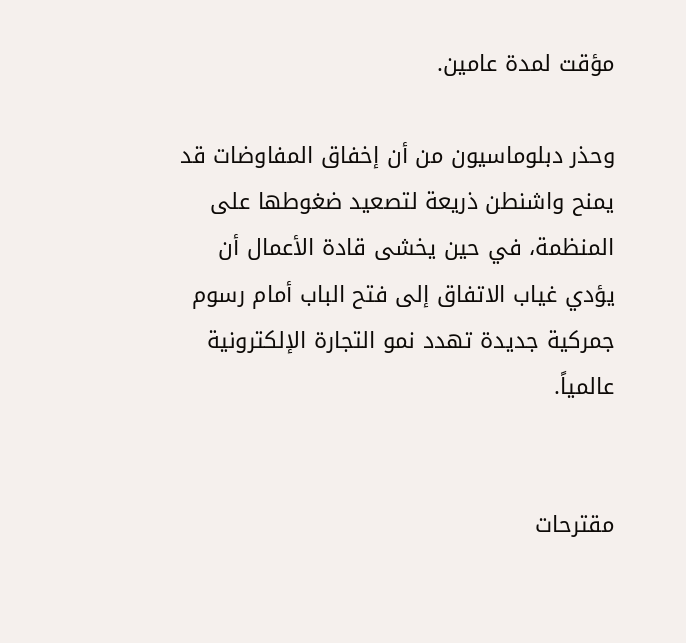مؤقت لمدة عامين.

وحذر دبلوماسيون من أن إخفاق المفاوضات قد يمنح واشنطن ذريعة لتصعيد ضغوطها على المنظمة، في حين يخشى قادة الأعمال أن يؤدي غياب الاتفاق إلى فتح الباب أمام رسوم جمركية جديدة تهدد نمو التجارة الإلكترونية عالمياً.


مقترحات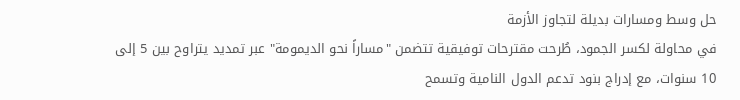حل وسط ومسارات بديلة لتجاوز الأزمة
في محاولة لكسر الجمود، طُرحت مقترحات توفيقية تتضمن "مساراً نحو الديمومة" عبر تمديد يتراوح بين 5 إلى 10 سنوات، مع إدراج بنود تدعم الدول النامية وتسمح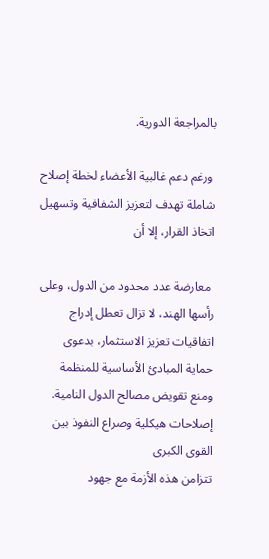بالمراجعة الدورية.

 ورغم دعم غالبية الأعضاء لخطة إصلاح شاملة تهدف لتعزيز الشفافية وتسهيل اتخاذ القرار، إلا أن

 معارضة عدد محدود من الدول، وعلى رأسها الهند، لا تزال تعطل إدراج اتفاقيات تعزيز الاستثمار، بدعوى حماية المبادئ الأساسية للمنظمة ومنع تقويض مصالح الدول النامية.
إصلاحات هيكلية وصراع النفوذ بين القوى الكبرى
تتزامن هذه الأزمة مع جهود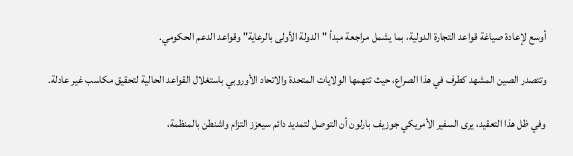أوسع لإعادة صياغة قواعد التجارة الدولية، بما يشمل مراجعة مبدأ "الدولة الأولى بالرعاية" وقواعد الدعم الحكومي.

وتتصدر الصين المشهد كطرف في هذا الصراع، حيث تتهمها الولايات المتحدة والاتحاد الأوروبي باستغلال القواعد الحالية لتحقيق مكاسب غير عادلة.

وفي ظل هذا التعقيد، يرى السفير الأمريكي جوزيف بارلون أن التوصل لتمديد دائم سيعزز التزام واشنطن بالمنظمة،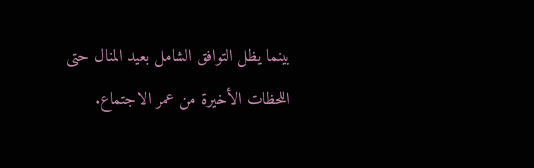بينما يظل التوافق الشامل بعيد المنال حتى اللحظات الأخيرة من عمر الاجتماع.